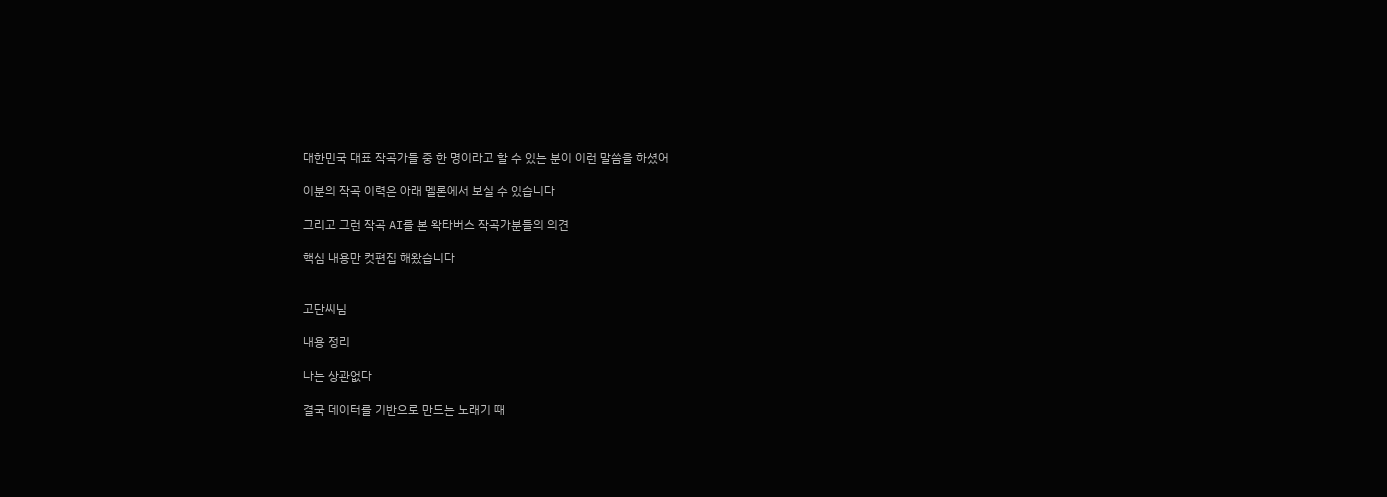대한민국 대표 작곡가들 중 한 명이라고 할 수 있는 분이 이런 말씀을 하셨어

이분의 작곡 이력은 아래 멜론에서 보실 수 있습니다

그리고 그런 작곡 AI를 본 왁타버스 작곡가분들의 의견

핵심 내용만 컷편집 해왔습니다


고단씨님

내용 정리

나는 상관없다

결국 데이터를 기반으로 만드는 노래기 때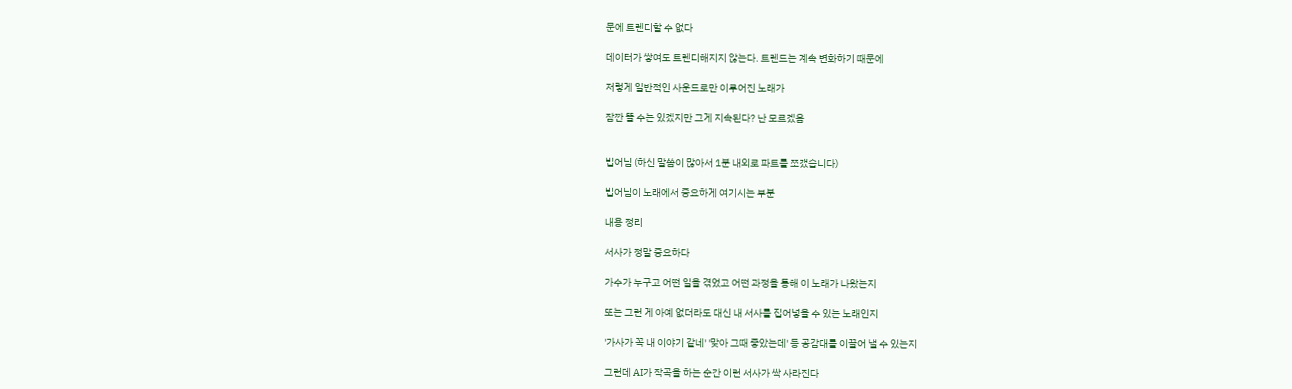문에 트렌디할 수 없다

데이터가 쌓여도 트렌디해지지 않는다. 트렌드는 계속 변화하기 때문에

저렇게 일반적인 사운드로만 이루어진 노래가

잠깐 뜰 수는 있겠지만 그게 지속된다? 난 모르겠음


빕어님 (하신 말씀이 많아서 1분 내외로 파트를 쪼갰습니다)

빕어님이 노래에서 중요하게 여기시는 부분

내용 정리

서사가 정말 중요하다

가수가 누구고 어떤 일을 겪었고 어떤 과정을 통해 이 노래가 나왔는지

또는 그런 게 아예 없더라도 대신 내 서사를 집어넣을 수 있는 노래인지

'가사가 꼭 내 이야기 같네' '맞아 그때 좋았는데' 등 공감대를 이끌어 낼 수 있는지

그런데 AI가 작곡을 하는 순간 이런 서사가 싹 사라진다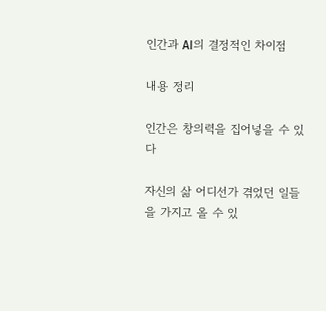인간과 AI의 결정적인 차이점

내용 정리

인간은 창의력을 집어넣을 수 있다

자신의 삶 어디선가 겪었던 일들을 가지고 올 수 있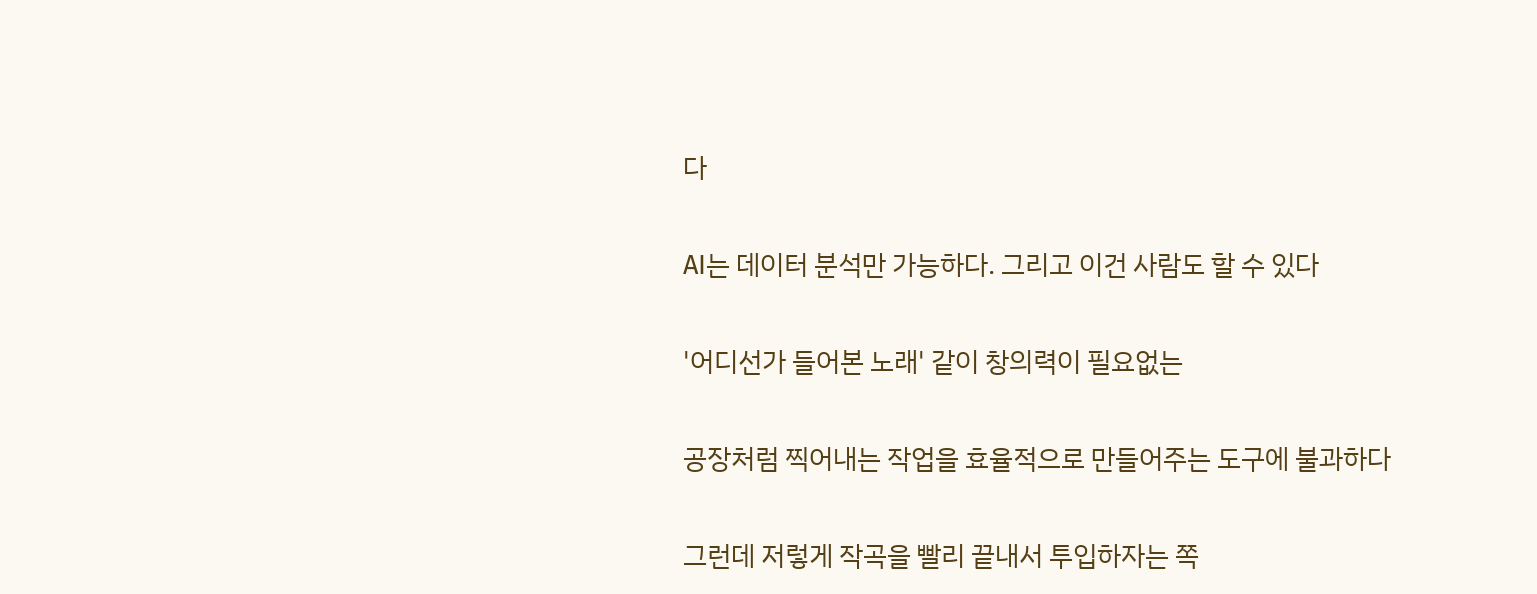다

AI는 데이터 분석만 가능하다. 그리고 이건 사람도 할 수 있다

'어디선가 들어본 노래' 같이 창의력이 필요없는

공장처럼 찍어내는 작업을 효율적으로 만들어주는 도구에 불과하다

그런데 저렇게 작곡을 빨리 끝내서 투입하자는 쪽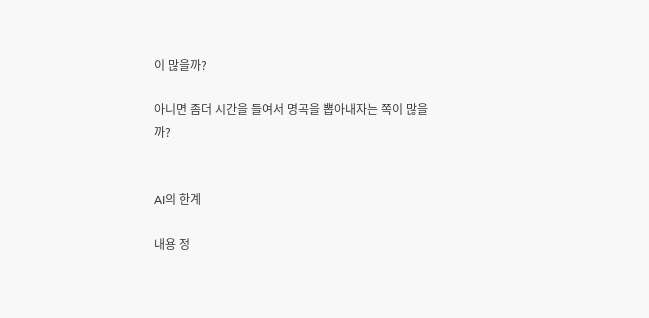이 많을까?

아니면 좀더 시간을 들여서 명곡을 뽑아내자는 쪽이 많을까?


AI의 한계

내용 정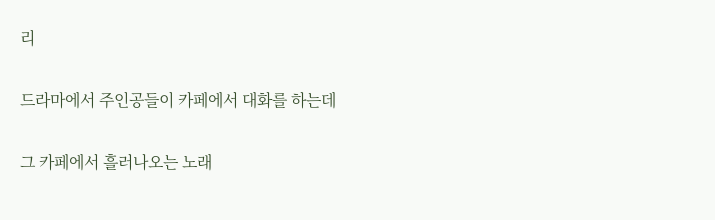리

드라마에서 주인공들이 카페에서 대화를 하는데

그 카페에서 흘러나오는 노래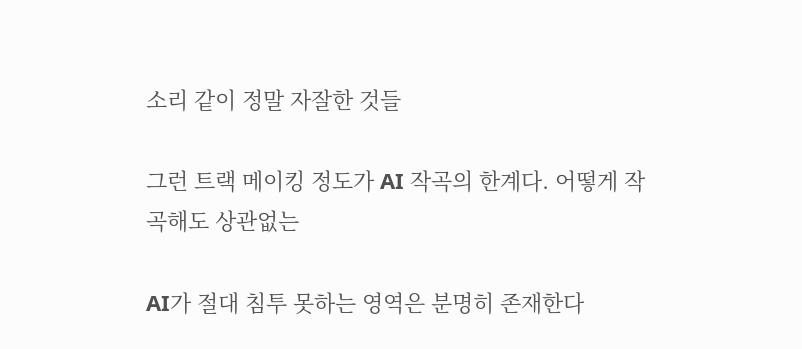소리 같이 정말 자잘한 것들

그런 트랙 메이킹 정도가 AI 작곡의 한계다. 어떻게 작곡해도 상관없는

AI가 절대 침투 못하는 영역은 분명히 존재한다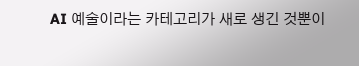AI 예술이라는 카테고리가 새로 생긴 것뿐이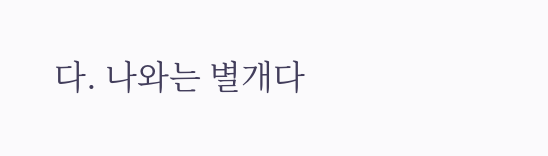다. 나와는 별개다